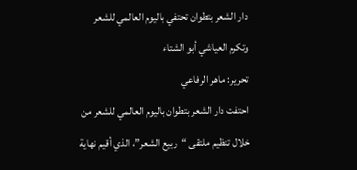دار الشعر بتطوان تحتفي باليوم العالمي للشعر وتكرم العياشي أبو الشتاء
تحرير: ماهر الرفاعي
احتفت دار الشعر بتطوان باليوم العالمي للشعر من خلال تنظيم ملتقى “ربيع الشعر”، الذي أقيم نهاية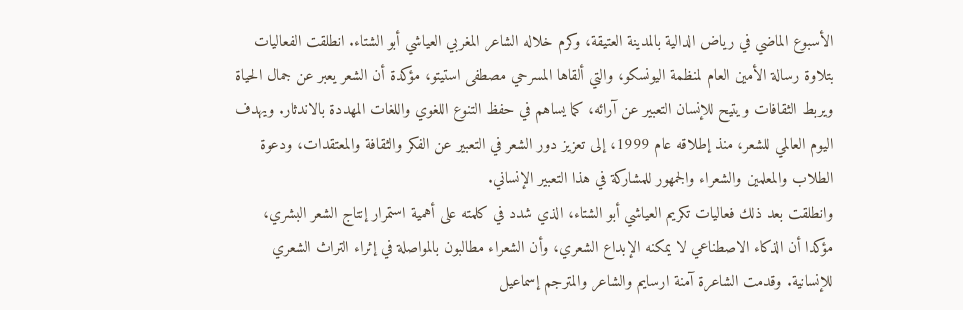الأسبوع الماضي في رياض الدالية بالمدينة العتيقة، وكرم خلاله الشاعر المغربي العياشي أبو الشتاء. انطلقت الفعاليات بتلاوة رسالة الأمين العام لمنظمة اليونسكو، والتي ألقاها المسرحي مصطفى استيتو، مؤكدة أن الشعر يعبر عن جمال الحياة ويربط الثقافات ويتيح للإنسان التعبير عن آرائه، كما يساهم في حفظ التنوع اللغوي واللغات المهددة بالاندثار. ويهدف اليوم العالمي للشعر، منذ إطلاقه عام 1999، إلى تعزيز دور الشعر في التعبير عن الفكر والثقافة والمعتقدات، ودعوة الطلاب والمعلمين والشعراء والجمهور للمشاركة في هذا التعبير الإنساني.
وانطلقت بعد ذلك فعاليات تكريم العياشي أبو الشتاء، الذي شدد في كلمته على أهمية استمرار إنتاج الشعر البشري، مؤكدا أن الذكاء الاصطناعي لا يمكنه الإبداع الشعري، وأن الشعراء مطالبون بالمواصلة في إثراء التراث الشعري للإنسانية. وقدمت الشاعرة آمنة ارسايم والشاعر والمترجم إسماعيل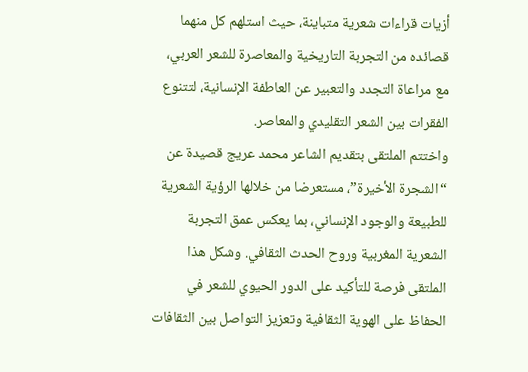أزيات قراءات شعرية متباينة، حيث استلهم كل منهما قصائده من التجربة التاريخية والمعاصرة للشعر العربي، مع مراعاة التجدد والتعبير عن العاطفة الإنسانية، لتتنوع الفقرات بين الشعر التقليدي والمعاصر.
واختتم الملتقى بتقديم الشاعر محمد عريج قصيدة عن “الشجرة الأخيرة”، مستعرضا من خلالها الرؤية الشعرية للطبيعة والوجود الإنساني، بما يعكس عمق التجربة الشعرية المغربية وروح الحدث الثقافي. وشكل هذا الملتقى فرصة للتأكيد على الدور الحيوي للشعر في الحفاظ على الهوية الثقافية وتعزيز التواصل بين الثقافات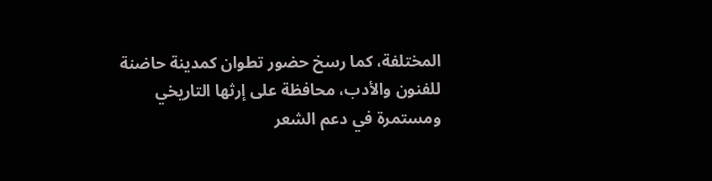المختلفة، كما رسخ حضور تطوان كمدينة حاضنة للفنون والأدب، محافظة على إرثها التاريخي ومستمرة في دعم الشعر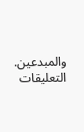والمبدعين.
التعليقات